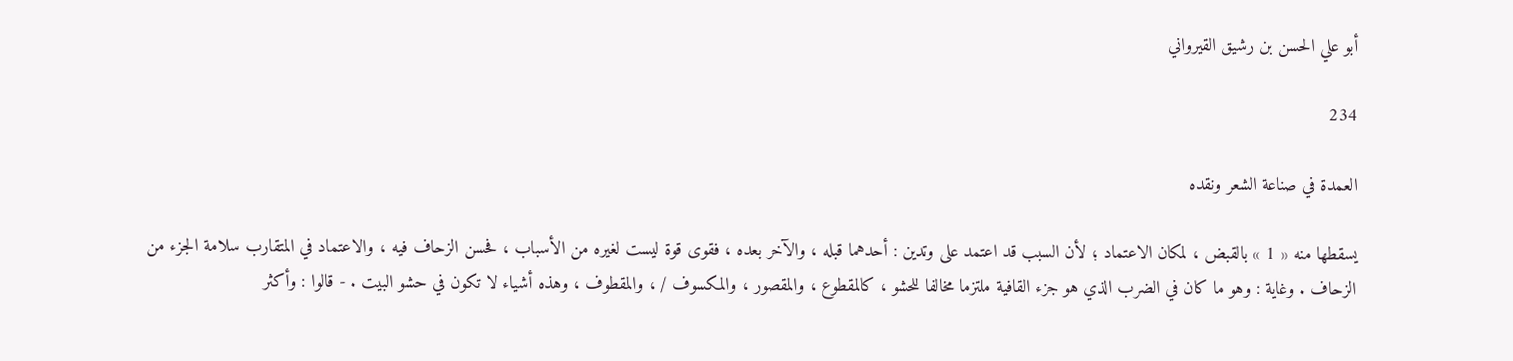أبو علي الحسن بن رشيق القيرواني

234

العمدة في صناعة الشعر ونقده

يسقطها منه « 1 » بالقبض ، لمكان الاعتماد ؛ لأن السبب قد اعتمد على وتدين : أحدهما قبله ، والآخر بعده ، فقوى قوة ليست لغيره من الأسباب ، فحسن الزحاف فيه ، والاعتماد في المتقارب سلامة الجزء من الزحاف . وغاية : وهو ما كان في الضرب الذي هو جزء القافية ملتزما مخالفا للحشو ، كالمقطوع ، والمقصور ، والمكسوف / ، والمقطوف ، وهذه أشياء لا تكون في حشو البيت . - قالوا : وأكثر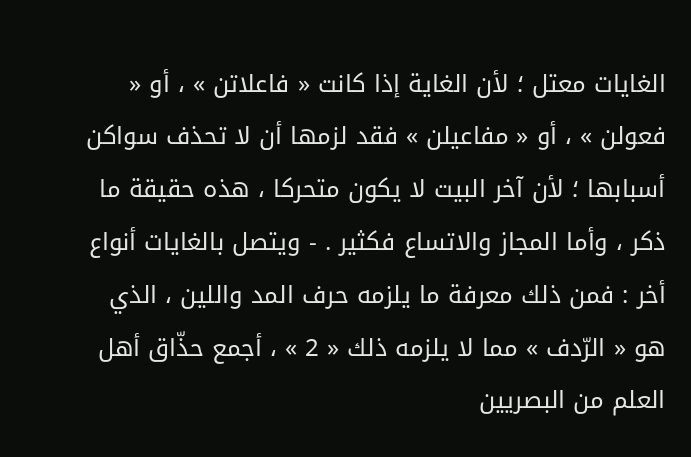الغايات معتل ؛ لأن الغاية إذا كانت « فاعلاتن » ، أو « فعولن » ، أو « مفاعيلن » فقد لزمها أن لا تحذف سواكن أسبابها ؛ لأن آخر البيت لا يكون متحركا ، هذه حقيقة ما ذكر ، وأما المجاز والاتساع فكثير . - ويتصل بالغايات أنواع أخر : فمن ذلك معرفة ما يلزمه حرف المد واللين ، الذي هو « الرّدف » مما لا يلزمه ذلك « 2 » ، أجمع حذّاق أهل العلم من البصريين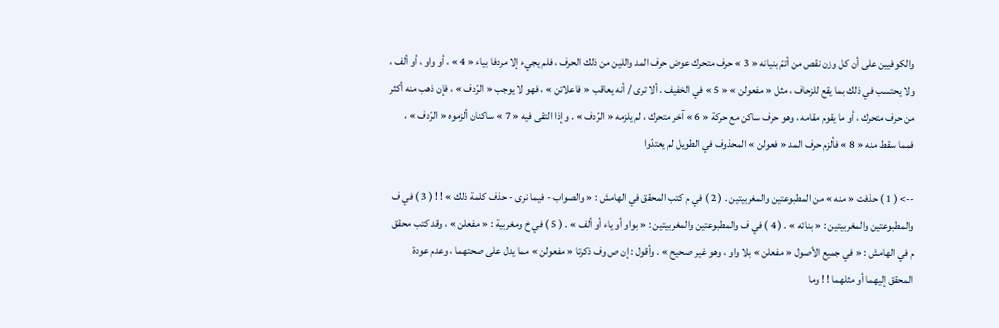والكوفيين على أن كل وزن نقص من أتمّ بنيانه « 3 » حرف متحرك عوض حرف المد واللين من ذلك الحرف ، فلم يجيء إلا مردفا بياء « 4 » ، أو واو ، أو ألف ، ولا يحتسب في ذلك بما يقع للزحاف ، مثل « مفعولن » « 5 » في الخفيف . ألا ترى / أنه يعاقب « فاعلاتن » ، فهو لا يوجب « الرّدف » ، فإن ذهب منه أكثر من حرف متحرك ، أو ما يقوم مقامه ، وهو حرف ساكن مع حركة « 6 » آخر متحرك ، لم يلزمه « الرّدف » . وإذا التقى فيه « 7 » ساكنان ألزموه « الرّدف » ، فمما سقط منه « 8 » فألزم حرف المد « فعولن » المحذوف في الطويل لم يعتدّوا

--> ( 1 ) حذفت « منه » من المطبوعتين والمغربيتين . ( 2 ) في م كتب المحقق في الهامش : « والصواب - فيما نرى - حذف كلمة ذلك » ! ! ( 3 ) في ف والمطبوعتين والمغربيتين : « بنائه » . ( 4 ) في ف والمطبوعتين والمغربيتين : « بواو أو ياء أو ألف » . ( 5 ) في خ ومغربية : « مفعلن » ، وقد كتب محقق م في الهامش : « في جميع الأصول « مفعلن » بلا واو ، وهو غير صحيح » . وأقول : إن ص وف ذكرتا « مفعولن » مما يدل على صحتهما ، وعدم عودة المحقق إليهما أو مثلهما ! ! وما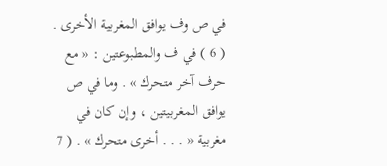في ص وف يوافق المغربية الأخرى . ( 6 ) في ف والمطبوعتين : « مع حرف آخر متحرك » . وما في ص يوافق المغربيتين ، وإن كان في مغربية « . . . أخرى متحرك » . ( 7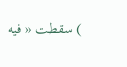) سقطت « فيه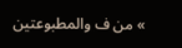» من ف والمطبوعتين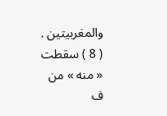والمغربيتين . ( 8 ) سقطت « منه » من ف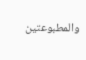والمطبوعتين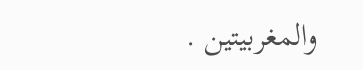والمغربيتين .